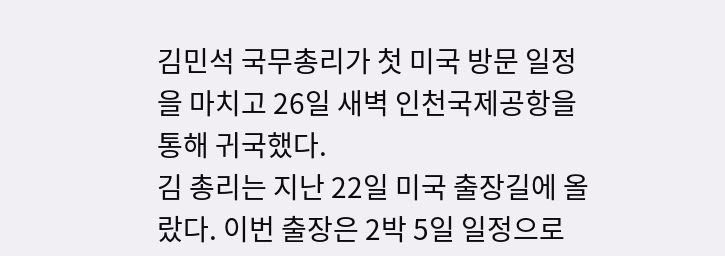김민석 국무총리가 첫 미국 방문 일정을 마치고 26일 새벽 인천국제공항을 통해 귀국했다.
김 총리는 지난 22일 미국 출장길에 올랐다. 이번 출장은 2박 5일 일정으로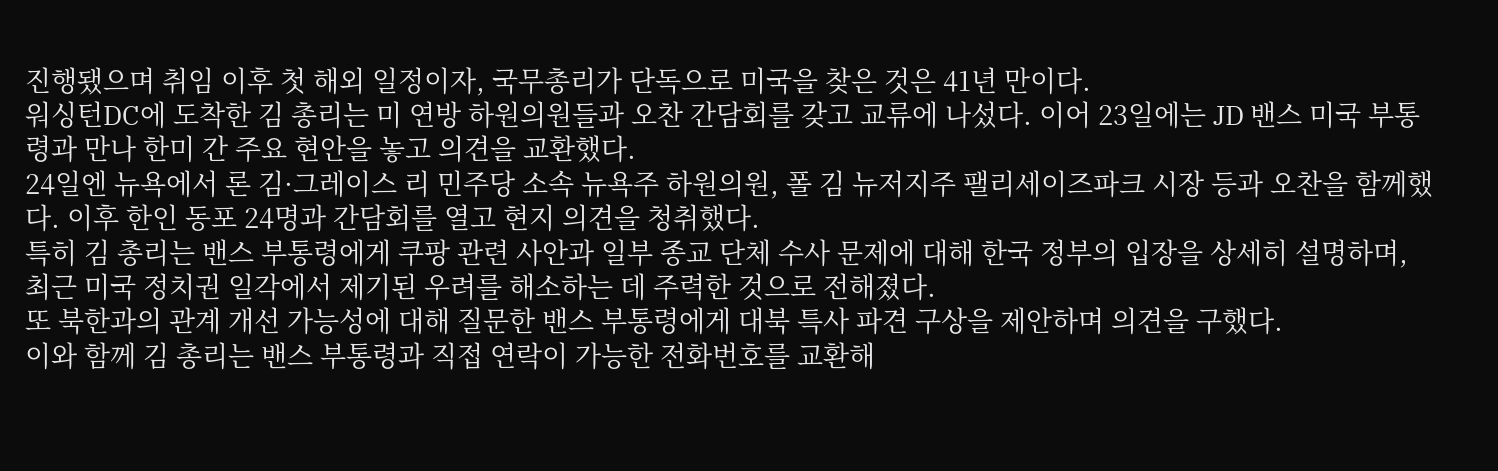진행됐으며 취임 이후 첫 해외 일정이자, 국무총리가 단독으로 미국을 찾은 것은 41년 만이다.
워싱턴DC에 도착한 김 총리는 미 연방 하원의원들과 오찬 간담회를 갖고 교류에 나섰다. 이어 23일에는 JD 밴스 미국 부통령과 만나 한미 간 주요 현안을 놓고 의견을 교환했다.
24일엔 뉴욕에서 론 김·그레이스 리 민주당 소속 뉴욕주 하원의원, 폴 김 뉴저지주 팰리세이즈파크 시장 등과 오찬을 함께했다. 이후 한인 동포 24명과 간담회를 열고 현지 의견을 청취했다.
특히 김 총리는 밴스 부통령에게 쿠팡 관련 사안과 일부 종교 단체 수사 문제에 대해 한국 정부의 입장을 상세히 설명하며, 최근 미국 정치권 일각에서 제기된 우려를 해소하는 데 주력한 것으로 전해졌다.
또 북한과의 관계 개선 가능성에 대해 질문한 밴스 부통령에게 대북 특사 파견 구상을 제안하며 의견을 구했다.
이와 함께 김 총리는 밴스 부통령과 직접 연락이 가능한 전화번호를 교환해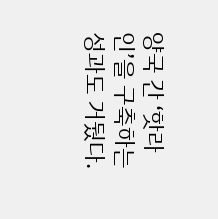양국 간 ‘핫라인’을 구축하는 성과도 거뒀다.